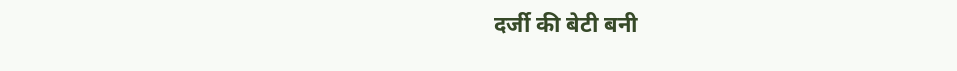दर्जी की बेटी बनी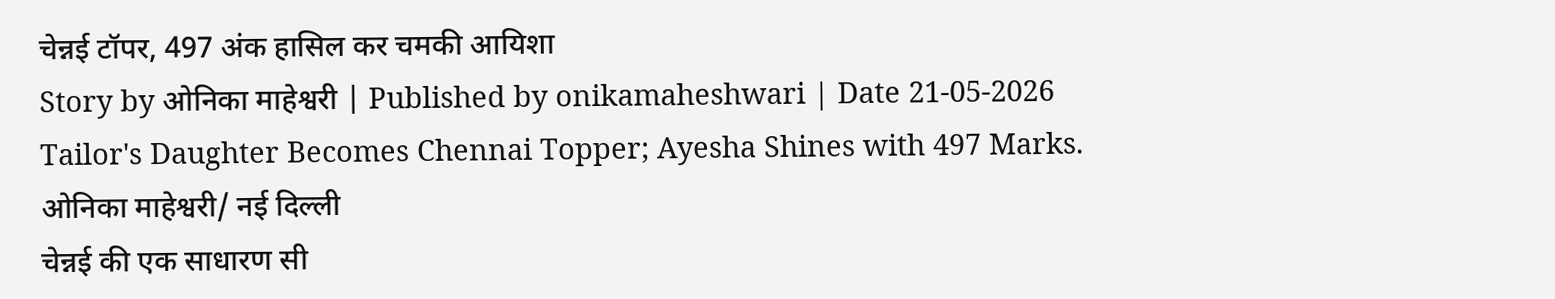चेन्नई टॉपर, 497 अंक हासिल कर चमकी आयिशा
Story by ओनिका माहेश्वरी | Published by onikamaheshwari | Date 21-05-2026
Tailor's Daughter Becomes Chennai Topper; Ayesha Shines with 497 Marks.
ओनिका माहेश्वरी/ नई दिल्ली
चेन्नई की एक साधारण सी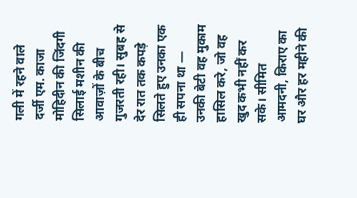गली में रहने वाले दर्जी एम. काजा मोहिदीन की जिंदगी सिलाई मशीन की आवाज़ों के बीच गुजरती रही। सुबह से देर रात तक कपड़े सिलते हुए उनका एक ही सपना था — उनकी बेटी वह मुकाम हासिल करे, जो वह खुद कभी नहीं कर सके। सीमित आमदनी, किराए का घर और हर महीने की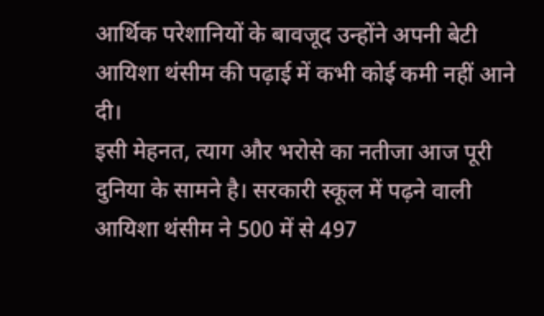आर्थिक परेशानियों के बावजूद उन्होंने अपनी बेटी आयिशा थंसीम की पढ़ाई में कभी कोई कमी नहीं आने दी।
इसी मेहनत, त्याग और भरोसे का नतीजा आज पूरी दुनिया के सामने है। सरकारी स्कूल में पढ़ने वाली आयिशा थंसीम ने 500 में से 497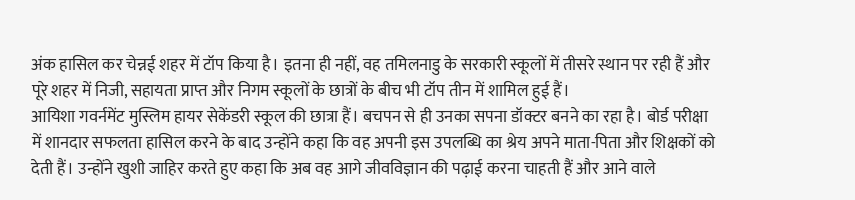अंक हासिल कर चेन्नई शहर में टॉप किया है। इतना ही नहीं, वह तमिलनाडु के सरकारी स्कूलों में तीसरे स्थान पर रही हैं और पूरे शहर में निजी, सहायता प्राप्त और निगम स्कूलों के छात्रों के बीच भी टॉप तीन में शामिल हुई हैं।
आयिशा गवर्नमेंट मुस्लिम हायर सेकेंडरी स्कूल की छात्रा हैं। बचपन से ही उनका सपना डॉक्टर बनने का रहा है। बोर्ड परीक्षा में शानदार सफलता हासिल करने के बाद उन्होंने कहा कि वह अपनी इस उपलब्धि का श्रेय अपने माता-पिता और शिक्षकों को देती हैं। उन्होंने खुशी जाहिर करते हुए कहा कि अब वह आगे जीवविज्ञान की पढ़ाई करना चाहती हैं और आने वाले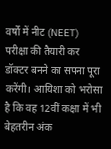वर्षों में नीट (NEET) परीक्षा की तैयारी कर डॉक्टर बनने का सपना पूरा करेंगी। आयिशा को भरोसा है कि वह 12वीं कक्षा में भी बेहतरीन अंक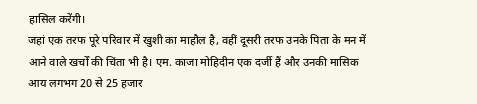हासिल करेंगी।
जहां एक तरफ पूरे परिवार में खुशी का माहौल है, वहीं दूसरी तरफ उनके पिता के मन में आने वाले खर्चों की चिंता भी है। एम. काजा मोहिदीन एक दर्जी हैं और उनकी मासिक आय लगभग 20 से 25 हजार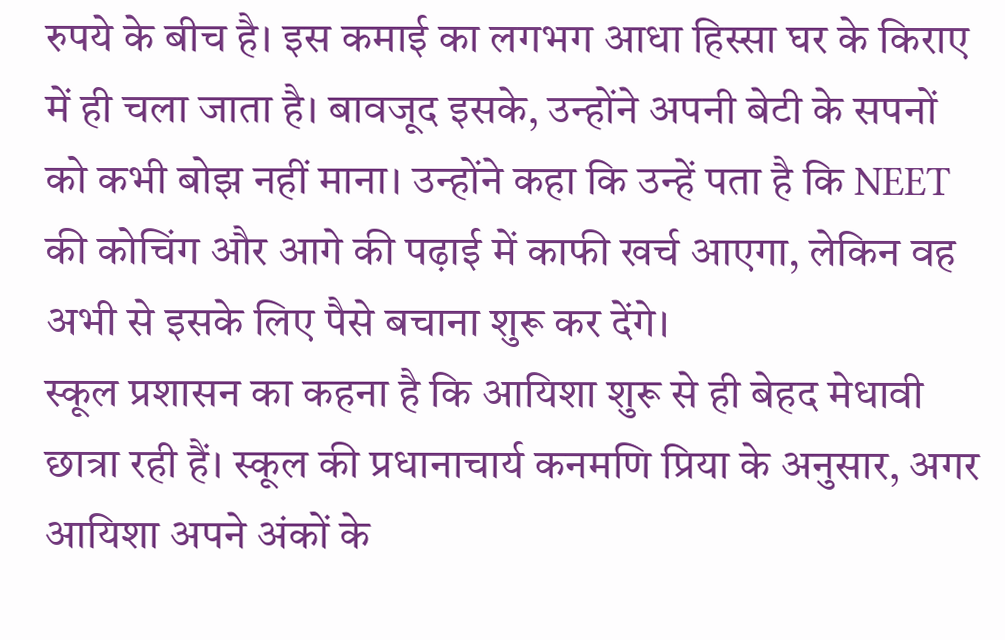रुपये के बीच है। इस कमाई का लगभग आधा हिस्सा घर के किराए में ही चला जाता है। बावजूद इसके, उन्होंने अपनी बेटी के सपनों को कभी बोझ नहीं माना। उन्होंने कहा कि उन्हें पता है कि NEET की कोचिंग और आगे की पढ़ाई में काफी खर्च आएगा, लेकिन वह अभी से इसके लिए पैसे बचाना शुरू कर देंगे।
स्कूल प्रशासन का कहना है कि आयिशा शुरू से ही बेहद मेधावी छात्रा रही हैं। स्कूल की प्रधानाचार्य कनमणि प्रिया के अनुसार, अगर आयिशा अपने अंकों के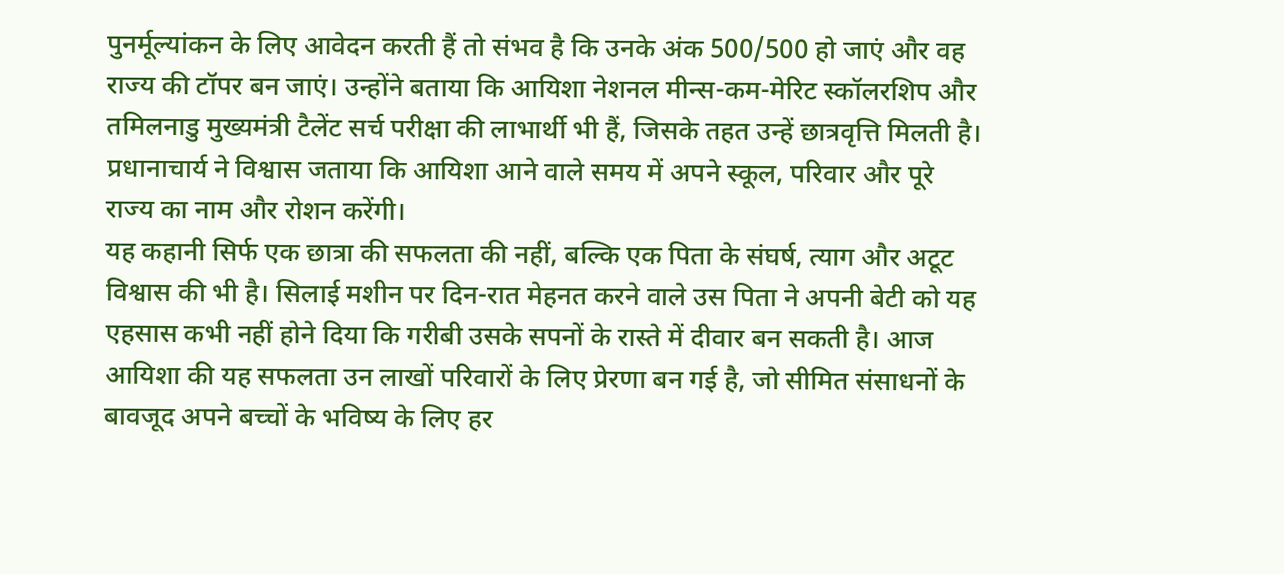पुनर्मूल्यांकन के लिए आवेदन करती हैं तो संभव है कि उनके अंक 500/500 हो जाएं और वह राज्य की टॉपर बन जाएं। उन्होंने बताया कि आयिशा नेशनल मीन्स-कम-मेरिट स्कॉलरशिप और तमिलनाडु मुख्यमंत्री टैलेंट सर्च परीक्षा की लाभार्थी भी हैं, जिसके तहत उन्हें छात्रवृत्ति मिलती है।
प्रधानाचार्य ने विश्वास जताया कि आयिशा आने वाले समय में अपने स्कूल, परिवार और पूरे राज्य का नाम और रोशन करेंगी।
यह कहानी सिर्फ एक छात्रा की सफलता की नहीं, बल्कि एक पिता के संघर्ष, त्याग और अटूट विश्वास की भी है। सिलाई मशीन पर दिन-रात मेहनत करने वाले उस पिता ने अपनी बेटी को यह एहसास कभी नहीं होने दिया कि गरीबी उसके सपनों के रास्ते में दीवार बन सकती है। आज आयिशा की यह सफलता उन लाखों परिवारों के लिए प्रेरणा बन गई है, जो सीमित संसाधनों के बावजूद अपने बच्चों के भविष्य के लिए हर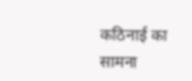कठिनाई का सामना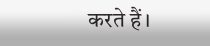करते हैं।